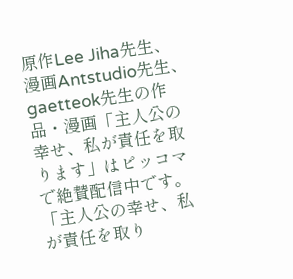原作Lee Jiha先生、漫画Antstudio先生、gaetteok先生の作品・漫画「主人公の幸せ、私が責任を取ります」はピッコマで絶賛配信中です。
「主人公の幸せ、私が責任を取り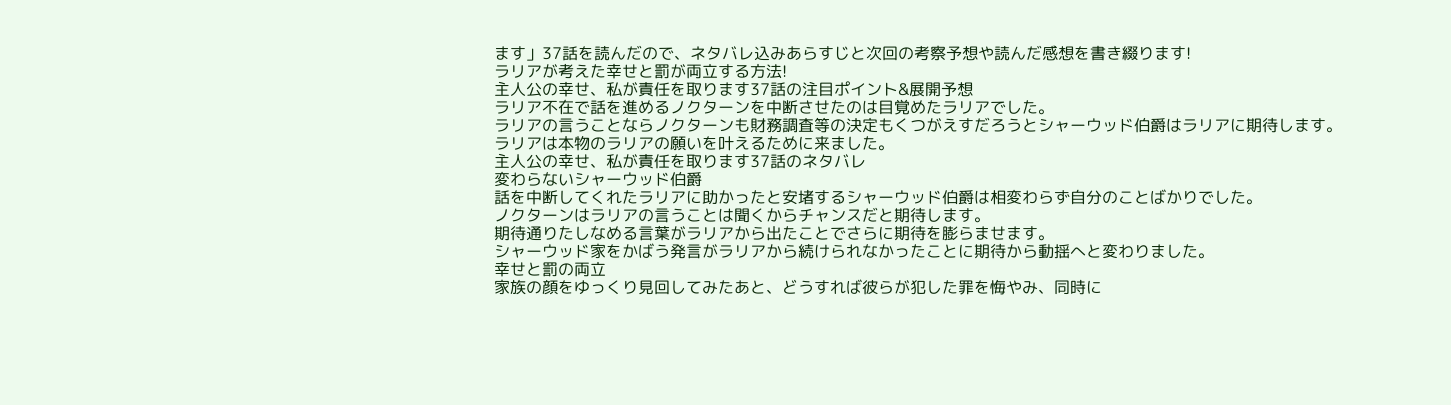ます」37話を読んだので、ネタバレ込みあらすじと次回の考察予想や読んだ感想を書き綴ります!
ラリアが考えた幸せと罰が両立する方法!
主人公の幸せ、私が責任を取ります37話の注目ポイント&展開予想
ラリア不在で話を進めるノクターンを中断させたのは目覚めたラリアでした。
ラリアの言うことならノクターンも財務調査等の決定もくつがえすだろうとシャーウッド伯爵はラリアに期待します。
ラリアは本物のラリアの願いを叶えるために来ました。
主人公の幸せ、私が責任を取ります37話のネタバレ
変わらないシャーウッド伯爵
話を中断してくれたラリアに助かったと安堵するシャーウッド伯爵は相変わらず自分のことばかりでした。
ノクターンはラリアの言うことは聞くからチャンスだと期待します。
期待通りたしなめる言葉がラリアから出たことでさらに期待を膨らませます。
シャーウッド家をかばう発言がラリアから続けられなかったことに期待から動揺へと変わりました。
幸せと罰の両立
家族の顔をゆっくり見回してみたあと、どうすれば彼らが犯した罪を悔やみ、同時に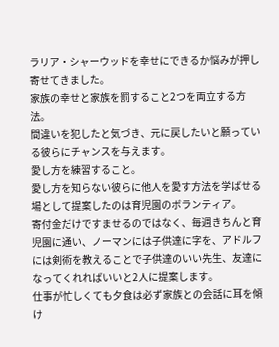ラリア・シャーウッドを幸せにできるか悩みが押し寄せてきました。
家族の幸せと家族を罰すること2つを両立する方法。
間違いを犯したと気づき、元に戻したいと願っている彼らにチャンスを与えます。
愛し方を練習すること。
愛し方を知らない彼らに他人を愛す方法を学ばせる場として提案したのは育児園のボランティア。
寄付金だけですませるのではなく、毎週きちんと育児園に通い、ノーマンには子供達に字を、アドルフには剣術を教えることで子供達のいい先生、友達になってくれればいいと2人に提案します。
仕事が忙しくても夕食は必ず家族との会話に耳を傾け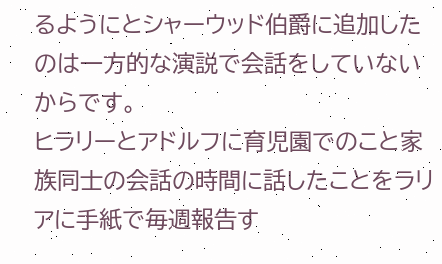るようにとシャーウッド伯爵に追加したのは一方的な演説で会話をしていないからです。
ヒラリーとアドルフに育児園でのこと家族同士の会話の時間に話したことをラリアに手紙で毎週報告す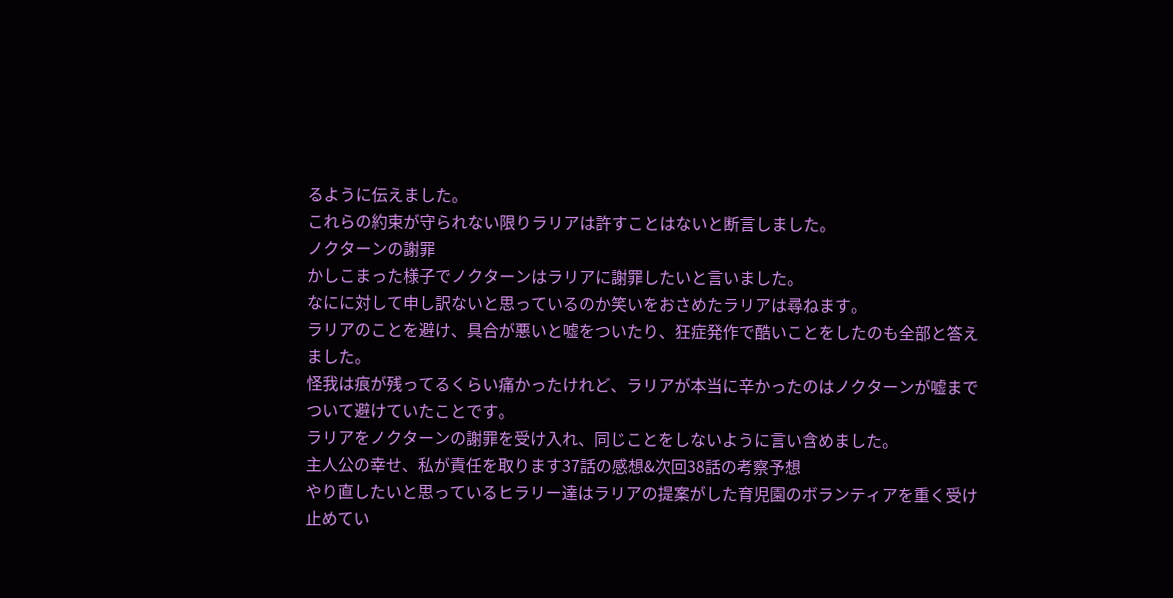るように伝えました。
これらの約束が守られない限りラリアは許すことはないと断言しました。
ノクターンの謝罪
かしこまった様子でノクターンはラリアに謝罪したいと言いました。
なにに対して申し訳ないと思っているのか笑いをおさめたラリアは尋ねます。
ラリアのことを避け、具合が悪いと嘘をついたり、狂症発作で酷いことをしたのも全部と答えました。
怪我は痕が残ってるくらい痛かったけれど、ラリアが本当に辛かったのはノクターンが嘘までついて避けていたことです。
ラリアをノクターンの謝罪を受け入れ、同じことをしないように言い含めました。
主人公の幸せ、私が責任を取ります37話の感想&次回38話の考察予想
やり直したいと思っているヒラリー達はラリアの提案がした育児園のボランティアを重く受け止めてい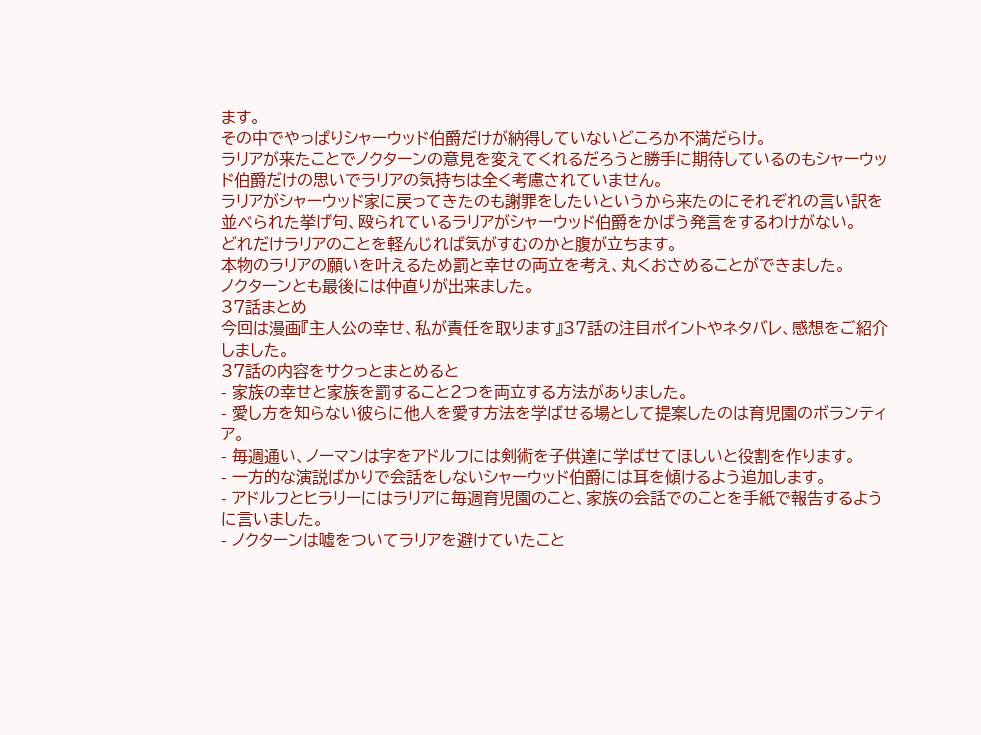ます。
その中でやっぱりシャーウッド伯爵だけが納得していないどころか不満だらけ。
ラリアが来たことでノクターンの意見を変えてくれるだろうと勝手に期待しているのもシャーウッド伯爵だけの思いでラリアの気持ちは全く考慮されていません。
ラリアがシャーウッド家に戻ってきたのも謝罪をしたいというから来たのにそれぞれの言い訳を並べられた挙げ句、殴られているラリアがシャーウッド伯爵をかばう発言をするわけがない。
どれだけラリアのことを軽んじれば気がすむのかと腹が立ちます。
本物のラリアの願いを叶えるため罰と幸せの両立を考え、丸くおさめることができました。
ノクターンとも最後には仲直りが出来ました。
37話まとめ
今回は漫画『主人公の幸せ、私が責任を取ります』37話の注目ポイントやネタバレ、感想をご紹介しました。
37話の内容をサクっとまとめると
- 家族の幸せと家族を罰すること2つを両立する方法がありました。
- 愛し方を知らない彼らに他人を愛す方法を学ばせる場として提案したのは育児園のボランティア。
- 毎週通い、ノーマンは字をアドルフには剣術を子供達に学ばせてほしいと役割を作ります。
- 一方的な演説ばかりで会話をしないシャーウッド伯爵には耳を傾けるよう追加します。
- アドルフとヒラリーにはラリアに毎週育児園のこと、家族の会話でのことを手紙で報告するように言いました。
- ノクターンは嘘をついてラリアを避けていたこと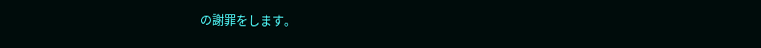の謝罪をします。